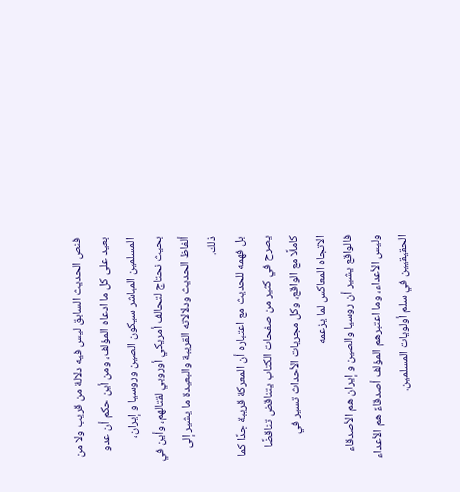فنص الحديث السابق ليس فيه دلالة من قريب ولا من بعيد على كل ما ادعاه المؤلف، ومن أين حكم أن عدو المسلمين المباشر سيكون الصين وروسيا و إيران، بحيث نحتاج لتحالف أمريكي أوروبي لقتالهم، وأين في ألفاظ الحديث ودلالاته القريبة والبعيدة ما يشير إلى ذلك.
بل فهمه للحديث مع اعتباره أن المعركة قريبة جدًا كما يصرح في كثير من صفحات الكتاب يتناقض تناقضًا كاملًا مع الواقع، وكل مجريات الأحداث تسير في الاتجاه المعاكس لما يزعمه
فالواقع يشير أن روسيا والصين و إيران هم الأصدقاء وليس الأعداء، وما اعتبرهم المؤلف أصدقاءً هم الأعداء الحقيقيين في سلم أولويات المسلمين.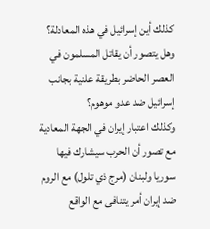كذلك أين إسرائيل في هذه المعادلة؟ وهل يتصور أن يقاتل المسلمون في العصر الحاضر بطريقة علنية بجانب إسرائيل ضد عدو موهوم؟
وكذلك اعتبار إيران في الجهة المعادية مع تصور أن الحرب سيشارك فيها سوريا ولبنان (مرج ذي تلول) مع الروم ضد إيران أمر يتنافى مع الواقع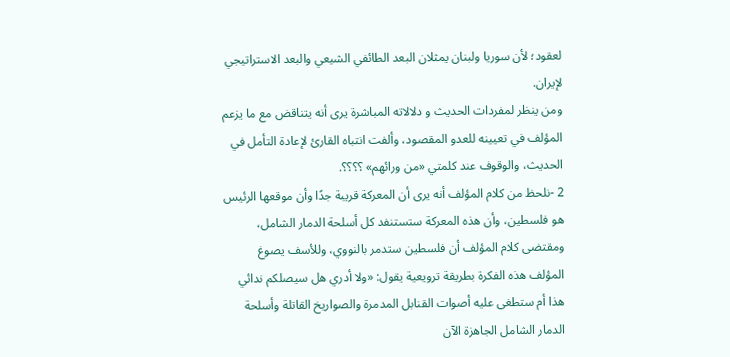لعقود؛ لأن سوريا ولبنان يمثلان البعد الطائفي الشيعي والبعد الاستراتيجي لإيران.
ومن ينظر لمفردات الحديث و دلالاته المباشرة يرى أنه يتناقض مع ما يزعم المؤلف في تعيينه للعدو المقصود، وألفت انتباه القارئ لإعادة التأمل في الحديث، والوقوف عند كلمتي «من ورائهم» ؟؟؟؟.
2 -نلحظ من كلام المؤلف أنه يرى أن المعركة قريبة جدًا وأن موقعها الرئيس هو فلسطين، وأن هذه المعركة ستستنفد كل أسلحة الدمار الشامل، ومقتضى كلام المؤلف أن فلسطين ستدمر بالنووي، وللأسف يصوغ المؤلف هذه الفكرة بطريقة ترويعية يقول: «ولا أدري هل سيصلكم ندائي هذا أم ستطغى عليه أصوات القنابل المدمرة والصواريخ القاتلة وأسلحة الدمار الشامل الجاهزة الآن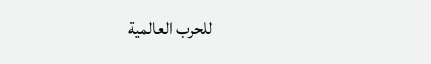للحرب العالمية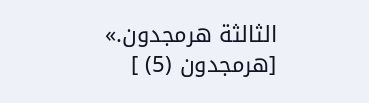الثالثة هرمجدون.» [هرمجدون (5) ]